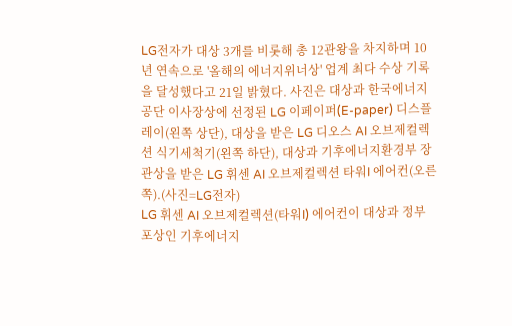LG전자가 대상 3개를 비롯해 총 12관왕을 차지하며 10년 연속으로 '올해의 에너지위너상' 업계 최다 수상 기록을 달성했다고 21일 밝혔다. 사진은 대상과 한국에너지공단 이사장상에 선정된 LG 이페이퍼(E-paper) 디스플레이(왼쪽 상단), 대상을 받은 LG 디오스 AI 오브제컬렉션 식기세척기(왼쪽 하단), 대상과 기후에너지환경부 장관상을 받은 LG 휘센 AI 오브제컬렉션 타워I 에어컨(오른쪽).(사진=LG전자)
LG 휘센 AI 오브제컬렉션(타워I) 에어컨이 대상과 정부 포상인 기후에너지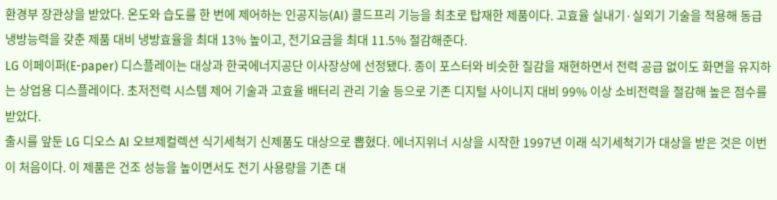환경부 장관상을 받았다. 온도와 습도를 한 번에 제어하는 인공지능(AI) 콜드프리 기능을 최초로 탑재한 제품이다. 고효율 실내기·실외기 기술을 적용해 동급 냉방능력을 갖춘 제품 대비 냉방효율을 최대 13% 높이고, 전기요금을 최대 11.5% 절감해준다.
LG 이페이퍼(E-paper) 디스플레이는 대상과 한국에너지공단 이사장상에 선정됐다. 종이 포스터와 비슷한 질감을 재현하면서 전력 공급 없이도 화면을 유지하는 상업용 디스플레이다. 초저전력 시스템 제어 기술과 고효율 배터리 관리 기술 등으로 기존 디지털 사이니지 대비 99% 이상 소비전력을 절감해 높은 점수를 받았다.
출시를 앞둔 LG 디오스 AI 오브제컬렉션 식기세척기 신제품도 대상으로 뽑혔다. 에너지위너 시상을 시작한 1997년 이래 식기세척기가 대상을 받은 것은 이번이 처음이다. 이 제품은 건조 성능을 높이면서도 전기 사용량을 기존 대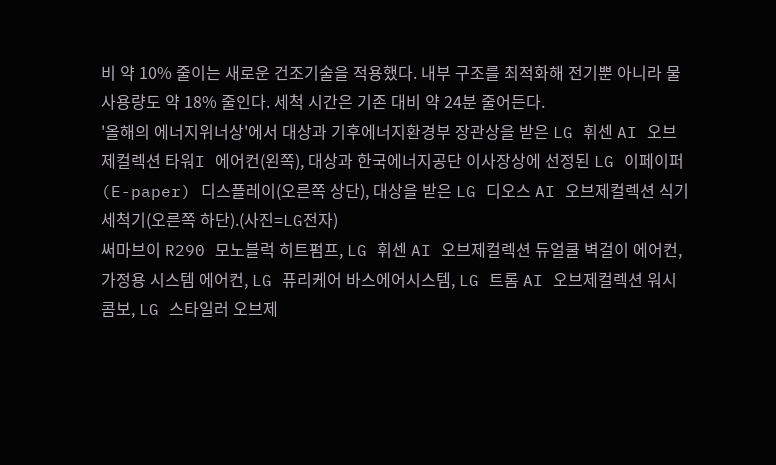비 약 10% 줄이는 새로운 건조기술을 적용했다. 내부 구조를 최적화해 전기뿐 아니라 물 사용량도 약 18% 줄인다. 세척 시간은 기존 대비 약 24분 줄어든다.
'올해의 에너지위너상'에서 대상과 기후에너지환경부 장관상을 받은 LG 휘센 AI 오브제컬렉션 타워I 에어컨(왼쪽), 대상과 한국에너지공단 이사장상에 선정된 LG 이페이퍼(E-paper) 디스플레이(오른쪽 상단), 대상을 받은 LG 디오스 AI 오브제컬렉션 식기세척기(오른쪽 하단).(사진=LG전자)
써마브이 R290 모노블럭 히트펌프, LG 휘센 AI 오브제컬렉션 듀얼쿨 벽걸이 에어컨, 가정용 시스템 에어컨, LG 퓨리케어 바스에어시스템, LG 트롬 AI 오브제컬렉션 워시콤보, LG 스타일러 오브제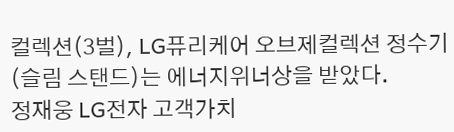컬렉션(3벌), LG퓨리케어 오브제컬렉션 정수기(슬림 스탠드)는 에너지위너상을 받았다.
정재웅 LG전자 고객가치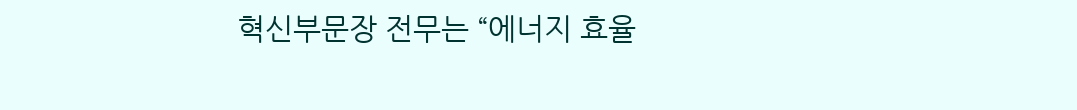혁신부문장 전무는 “에너지 효율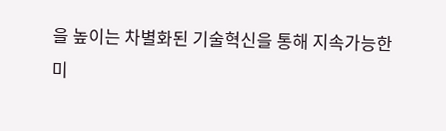을 높이는 차별화된 기술혁신을 통해 지속가능한 미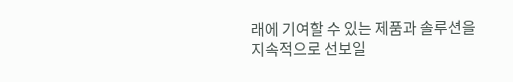래에 기여할 수 있는 제품과 솔루션을 지속적으로 선보일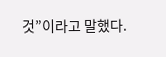것”이라고 말했다.